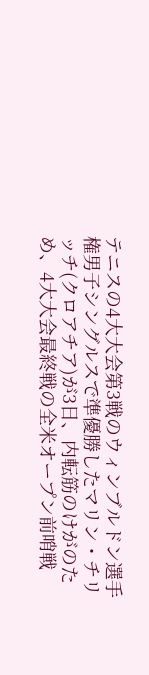テニスの4大大会第3戦のウィンブルドン選手権男子シングルスで準優勝したマリン・チリッチ(クロアチア)が3日、内転筋のけがのため、4大大会最終戦の全米オープン前哨戦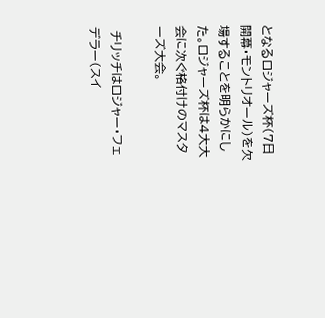となるロジャーズ杯(7日開幕・モントリオール)を欠場することを明らかにした。ロジャーズ杯は4大大会に次ぐ格付けのマスターズ大会。

 チリッチはロジャー・フェデラー(スイ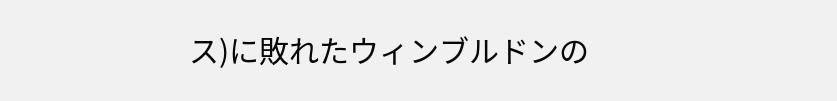ス)に敗れたウィンブルドンの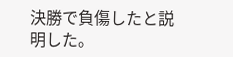決勝で負傷したと説明した。